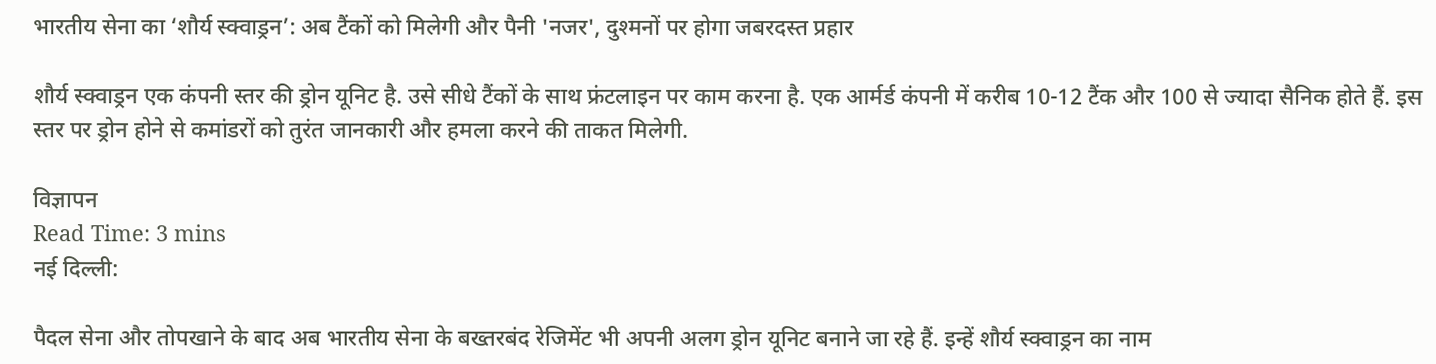भारतीय सेना का ‘शौर्य स्क्वाड्रन’: अब टैंकों को मिलेगी और पैनी 'नजर', दुश्मनों पर होगा जबरदस्त प्रहार

शौर्य स्क्वाड्रन एक कंपनी स्तर की ड्रोन यूनिट है. उसे सीधे टैंकों के साथ फ्रंटलाइन पर काम करना है. एक आर्मर्ड कंपनी में करीब 10-12 टैंक और 100 से ज्यादा सैनिक होते हैं. इस स्तर पर ड्रोन होने से कमांडरों को तुरंत जानकारी और हमला करने की ताकत मिलेगी.

विज्ञापन
Read Time: 3 mins
नई दिल्ली:

पैदल सेना और तोपखाने के बाद अब भारतीय सेना के बख्तरबंद रेजिमेंट भी अपनी अलग ड्रोन यूनिट बनाने जा रहे हैं. इन्हें शौर्य स्क्वाड्रन का नाम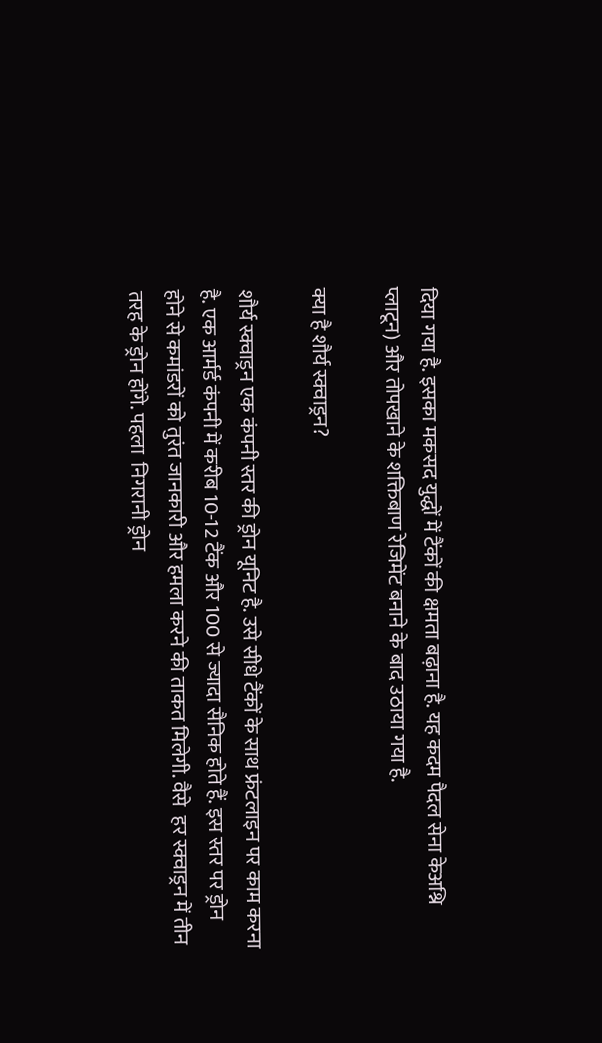दिया गया है. इसका मकसद युद्धों में टैंकों की क्षमता बढ़ाना है. यह कदम पैदल सेना केअश्नि प्लाटून) और तोपखाने के शक्तिबाण रेजिमेंट बनाने के बाद उठाया गया है.

क्या है शौर्य स्क्वाड्रन?

शौर्य स्क्वाड्रन एक कंपनी स्तर की ड्रोन यूनिट है. उसे सीधे टैंकों के साथ फ्रंटलाइन पर काम करना है. एक आर्मर्ड कंपनी में करीब 10-12 टैंक और 100 से ज्यादा सैनिक होते हैं. इस स्तर पर ड्रोन होने से कमांडरों को तुरंत जानकारी और हमला करने की ताकत मिलेगी. वैसे  हर स्क्वाड्रन में तीन तरह के ड्रोन होंगे. पहला  निगरानी ड्रोन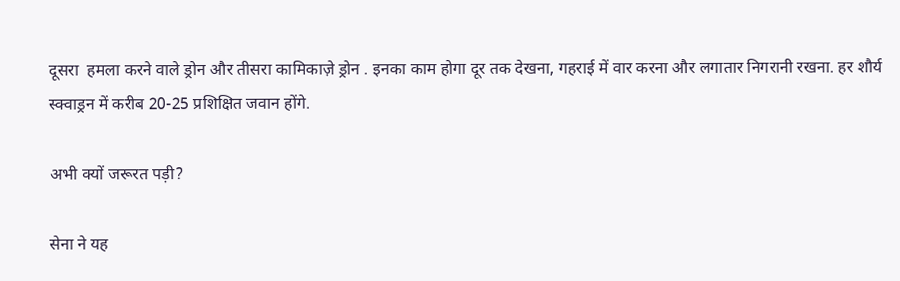दूसरा  हमला करने वाले ड्रोन और तीसरा कामिकाज़े ड्रोन . इनका काम होगा दूर तक देखना, गहराई में वार करना और लगातार निगरानी रखना. हर शौर्य स्क्वाड्रन में करीब 20-25 प्रशिक्षित जवान होंगे.

अभी क्यों जरूरत पड़ी?

सेना ने यह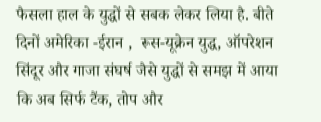फैसला हाल के युद्धों से सबक लेकर लिया है. बीते दिनों अमेरिका -ईरान ,  रूस-यूक्रेन युद्ध, ऑपरेशन सिंदूर और गाजा संघर्ष जैसे युद्धों से समझ में आया कि अब सिर्फ टैंक, तोप और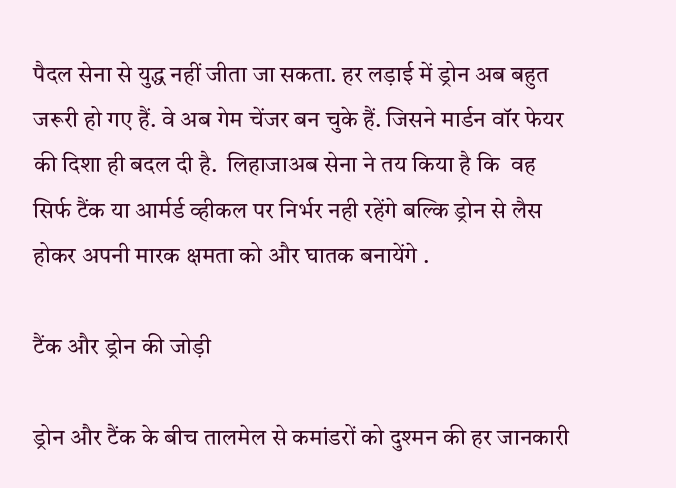पैदल सेना से युद्ध नहीं जीता जा सकता. हर लड़ाई में ड्रोन अब बहुत जरूरी हो गए हैं. वे अब गेम चेंजर बन चुके हैं. जिसने मार्डन वॉर फेयर की दिशा ही बदल दी है.  लिहाजाअब सेना ने तय किया है कि  वह सिर्फ टैंक या आर्मर्ड व्हीकल पर निर्भर नही रहेंगे बल्कि ड्रोन से लैस होकर अपनी मारक क्षमता को और घातक बनायेंगे .

टैंक और ड्रोन की जोड़ी

ड्रोन और टैंक के बीच तालमेल से कमांडरों को दुश्मन की हर जानकारी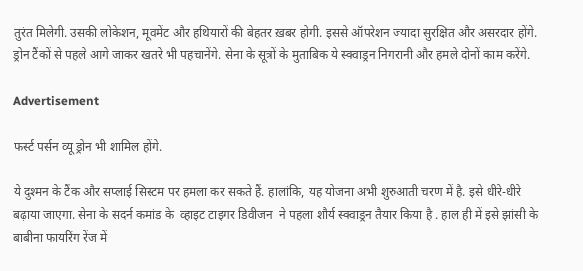तुरंत मिलेगी. उसकी लोकेशन, मूवमेंट और हथियारों की बेहतर ख़बर होगी. इससे ऑपरेशन ज्यादा सुरक्षित और असरदार होंगे. ड्रोन टैंकों से पहले आगे जाकर खतरे भी पहचानेंगे. सेना के सूत्रों के मुताबिक ये स्क्वाड्रन निगरानी और हमले दोनों काम करेंगे.

Advertisement

फर्स्ट पर्सन व्यू ड्रोन भी शामिल होंगे.

ये दुश्मन के टैंक और सप्लाई सिस्टम पर हमला कर सकते हैं. हालांकि, यह योजना अभी शुरुआती चरण में है. इसे धीरे-धीरे बढ़ाया जाएगा. सेना के सदर्न कमांड के  व्हाइट टाइगर डिवीजन  ने पहला शौर्य स्क्वाड्रन तैयार किया है . हाल ही में इसे झांसी के बाबीना फायरिंग रेंज में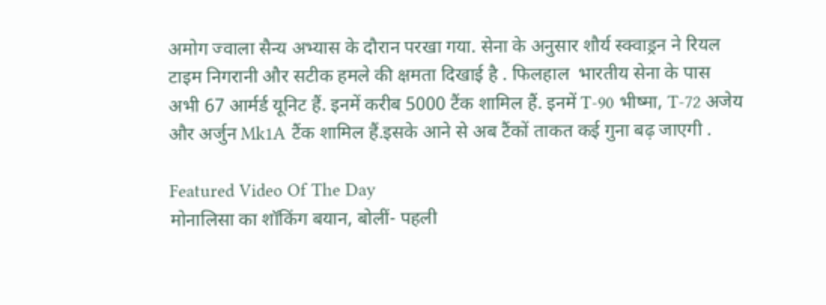अमोग ज्वाला सैन्य अभ्यास के दौरान परखा गया. सेना के अनुसार शौर्य स्क्वाड्रन ने रियल टाइम निगरानी और सटीक हमले की क्षमता दिखाई है . फिलहाल  भारतीय सेना के पास अभी 67 आर्मर्ड यूनिट हैं. इनमें करीब 5000 टैंक शामिल हैं. इनमें T-90 भीष्मा, T-72 अजेय और अर्जुन Mk1A टैंक शामिल हैं.इसके आने से अब टैंकों ताकत कई गुना बढ़ जाएगी .

Featured Video Of The Day
मोनालिसा का शॉकिंग बयान, बोलीं- पहली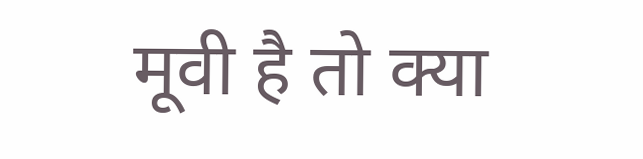मूवी है तो क्या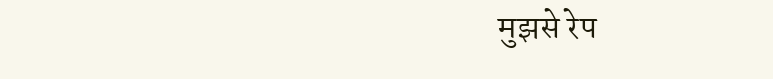मुझसे रेप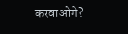करवाओगे?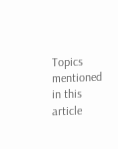Topics mentioned in this article